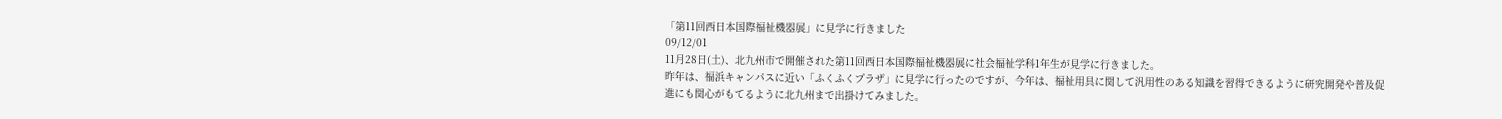「第11回西日本国際福祉機器展」に見学に行きました
09/12/01
11月28日(土)、北九州市で開催された第11回西日本国際福祉機器展に社会福祉学科1年生が見学に行きました。
昨年は、福浜キャンパスに近い「ふくふくプラザ」に見学に行ったのですが、今年は、福祉用具に関して汎用性のある知識を習得できるように研究開発や普及促進にも関心がもてるように北九州まで出掛けてみました。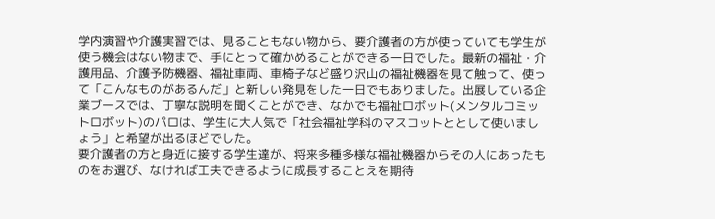学内演習や介護実習では、見ることもない物から、要介護者の方が使っていても学生が使う機会はない物まで、手にとって確かめることができる一日でした。最新の福祉・介護用品、介護予防機器、福祉車両、車椅子など盛り沢山の福祉機器を見て触って、使って「こんなものがあるんだ」と新しい発見をした一日でもありました。出展している企業ブースでは、丁寧な説明を聞くことができ、なかでも福祉ロボット(メンタルコミットロボット)のパロは、学生に大人気で「社会福祉学科のマスコットととして使いましょう」と希望が出るほどでした。
要介護者の方と身近に接する学生達が、将来多種多様な福祉機器からその人にあったものをお選び、なければ工夫できるように成長することえを期待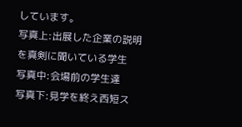しています。
写真上:出展した企業の説明を真剣に聞いている学生
写真中:会場前の学生達
写真下:見学を終え西短ス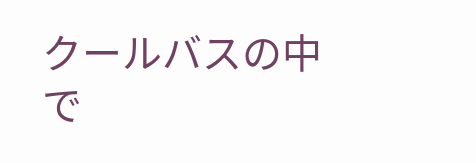クールバスの中で